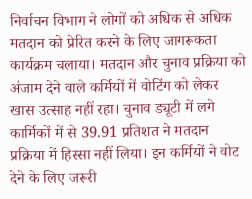निर्वाचन विभाग ने लोगों को अधिक से अधिक मतदान को प्रेरित करने के लिए जागरूकता कार्यक्रम चलाया। मतदान और चुनाव प्रक्रिया को अंजाम देने वाले कर्मियों में वोटिंग को लेकर खास उत्साह नहीं रहा। चुनाव ड्यूटी में लगे कार्मिकों में से 39.91 प्रतिशत ने मतदान प्रक्रिया में हिस्सा नहीं लिया। इन कर्मियों ने वोट देने के लिए जरूरी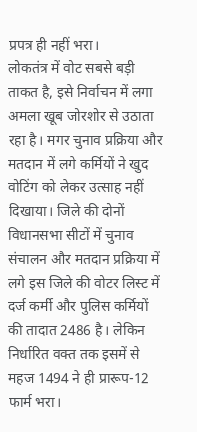प्रपत्र ही नहीं भरा।
लोकतंत्र में वोट सबसे बड़ी ताकत है, इसे निर्वाचन में लगा अमला खूब जोरशोर से उठाता रहा है। मगर चुनाव प्रक्रिया और मतदान में लगे कर्मियों ने खुद वोटिंग को लेकर उत्साह नहीं दिखाया। जिले की दोनों विधानसभा सीटों में चुनाव संचालन और मतदान प्रक्रिया में लगे इस जिले की वोटर लिस्ट में दर्ज कर्मी और पुलिस कर्मियों की तादात 2486 है। लेकिन निर्धारित वक्त तक इसमें से महज 1494 ने ही प्रारूप-12 फार्म भरा।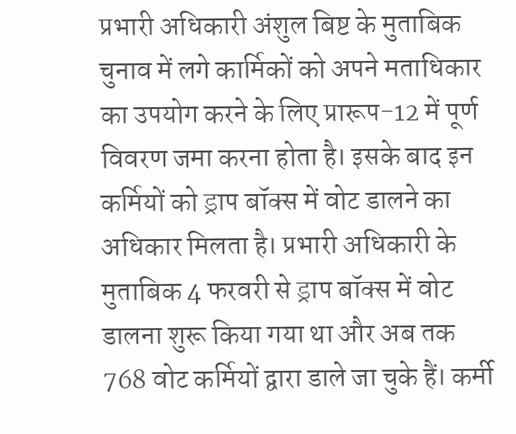प्रभारी अधिकारी अंशुल बिष्ट के मुताबिक चुनाव में लगे कार्मिकों को अपने मताधिकार का उपयोग करने के लिए प्रारूप-12 में पूर्ण विवरण जमा करना होता है। इसके बाद इन कर्मियों को ड्राप बॉक्स में वोट डालने का अधिकार मिलता है। प्रभारी अधिकारी के मुताबिक 4 फरवरी से ड्राप बॉक्स में वोट डालना शुरू किया गया था और अब तक 768 वोट कर्मियों द्वारा डाले जा चुके हैं। कर्मी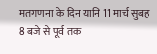मतगणना के दिन यानि 11 मार्च सुबह 8 बजे से पूर्व तक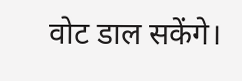वोट डाल सकेंगे।